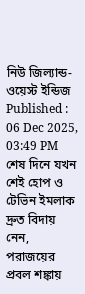নিউ জিল্যান্ড-ওয়েস্ট ইন্ডিজ
Published : 06 Dec 2025, 03:49 PM
শেষ দিনে যখন শেই হোপ ও টেভিন ইমলাক দ্রুত বিদায় নেন, পরাজয়ের প্রবল শঙ্কায়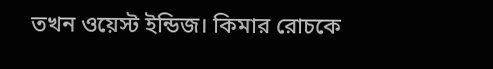তখন ওয়েস্ট ইন্ডিজ। কিমার রোচকে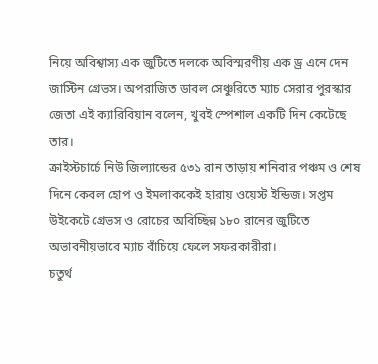নিয়ে অবিশ্বাস্য এক জুটিতে দলকে অবিস্মরণীয় এক ড্র এনে দেন জাস্টিন গ্রেভস। অপরাজিত ডাবল সেঞ্চুরিতে ম্যাচ সেরার পুরস্কার জেতা এই ক্যারিবিয়ান বলেন, খুবই স্পেশাল একটি দিন কেটেছে তার।
ক্রাইস্টচার্চে নিউ জিল্যান্ডের ৫৩১ রান তাড়ায় শনিবার পঞ্চম ও শেষ দিনে কেবল হোপ ও ইমলাককেই হারায় ওয়েস্ট ইন্ডিজ। সপ্তম উইকেটে গ্রেভস ও রোচের অবিচ্ছিন্ন ১৮০ রানের জুটিতে অভাবনীয়ভাবে ম্যাচ বাঁচিয়ে ফেলে সফরকারীরা।
চতুর্থ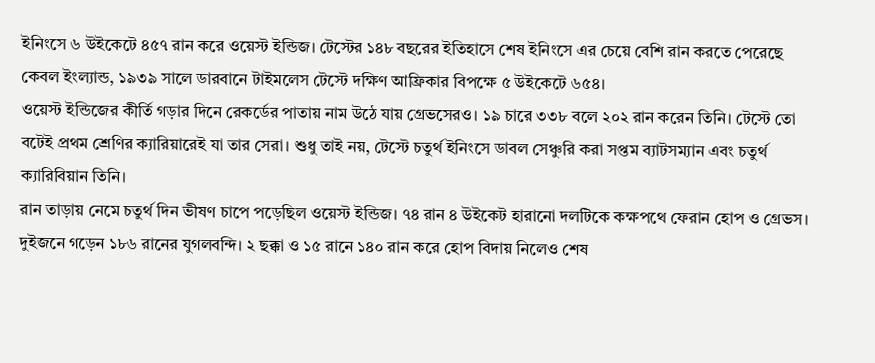ইনিংসে ৬ উইকেটে ৪৫৭ রান করে ওয়েস্ট ইন্ডিজ। টেস্টের ১৪৮ বছরের ইতিহাসে শেষ ইনিংসে এর চেয়ে বেশি রান করতে পেরেছে কেবল ইংল্যান্ড, ১৯৩৯ সালে ডারবানে টাইমলেস টেস্টে দক্ষিণ আফ্রিকার বিপক্ষে ৫ উইকেটে ৬৫৪।
ওয়েস্ট ইন্ডিজের কীর্তি গড়ার দিনে রেকর্ডের পাতায় নাম উঠে যায় গ্রেভসেরও। ১৯ চারে ৩৩৮ বলে ২০২ রান করেন তিনি। টেস্টে তো বটেই প্রথম শ্রেণির ক্যারিয়ারেই যা তার সেরা। শুধু তাই নয়, টেস্টে চতুর্থ ইনিংসে ডাবল সেঞ্চুরি করা সপ্তম ব্যাটসম্যান এবং চতুর্থ ক্যারিবিয়ান তিনি।
রান তাড়ায় নেমে চতুর্থ দিন ভীষণ চাপে পড়েছিল ওয়েস্ট ইন্ডিজ। ৭৪ রান ৪ উইকেট হারানো দলটিকে কক্ষপথে ফেরান হোপ ও গ্রেভস। দুইজনে গড়েন ১৮৬ রানের যুগলবন্দি। ২ ছক্কা ও ১৫ রানে ১৪০ রান করে হোপ বিদায় নিলেও শেষ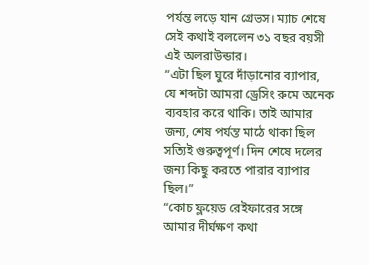পর্যন্ত লড়ে যান গ্রেভস। ম্যাচ শেষে সেই কথাই বললেন ৩১ বছর বয়সী এই অলরাউন্ডার।
“এটা ছিল ঘুরে দাঁড়ানোর ব্যাপার, যে শব্দটা আমরা ড্রেসিং রুমে অনেক ব্যবহার করে থাকি। তাই আমার জন্য, শেষ পর্যন্ত মাঠে থাকা ছিল সত্যিই গুরুত্বপূর্ণ। দিন শেষে দলের জন্য কিছু করতে পারার ব্যাপার ছিল।”
“কোচ ফ্লয়েড রেইফারের সঙ্গে আমার দীর্ঘক্ষণ কথা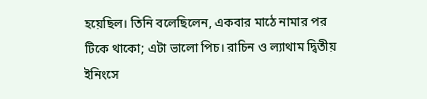হয়েছিল। তিনি বলেছিলেন, একবার মাঠে নামার পর টিকে থাকো; এটা ভালো পিচ। রাচিন ও ল্যাথাম দ্বিতীয় ইনিংসে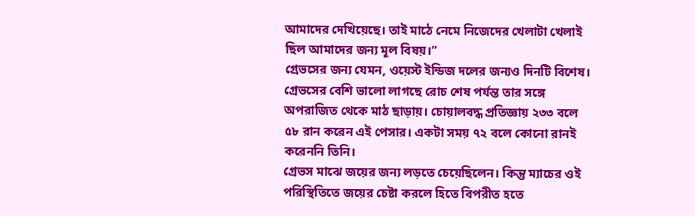আমাদের দেখিয়েছে। তাই মাঠে নেমে নিজেদের খেলাটা খেলাই ছিল আমাদের জন্য মূল বিষয়।”
গ্রেভসের জন্য যেমন, ওয়েস্ট ইন্ডিজ দলের জন্যও দিনটি বিশেষ। গ্রেভসের বেশি ভালো লাগছে রোচ শেষ পর্যন্ত তার সঙ্গে অপরাজিত থেকে মাঠ ছাড়ায়। চোয়ালবদ্ধ প্রতিজ্ঞায় ২৩৩ বলে ৫৮ রান করেন এই পেসার। একটা সময় ৭২ বলে কোনো রানই করেননি তিনি।
গ্রেভস মাঝে জয়ের জন্য লড়তে চেয়েছিলেন। কিন্তু ম্যাচের ওই পরিস্থিতিতে জয়ের চেষ্টা করলে হিতে বিপরীত হতে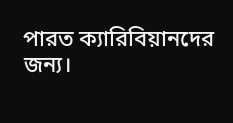পারত ক্যারিবিয়ানদের জন্য।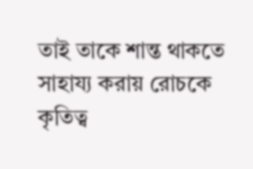তাই তাকে শান্ত থাকতে সাহায্য করায় রোচকে কৃতিত্ব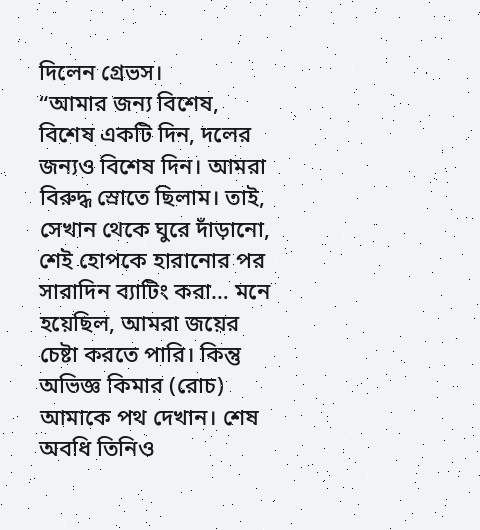দিলেন গ্রেভস।
“আমার জন্য বিশেষ, বিশেষ একটি দিন, দলের জন্যও বিশেষ দিন। আমরা বিরুদ্ধ স্রোতে ছিলাম। তাই, সেখান থেকে ঘুরে দাঁড়ানো, শেই হোপকে হারানোর পর সারাদিন ব্যাটিং করা… মনে হয়েছিল, আমরা জয়ের চেষ্টা করতে পারি। কিন্তু অভিজ্ঞ কিমার (রোচ) আমাকে পথ দেখান। শেষ অবধি তিনিও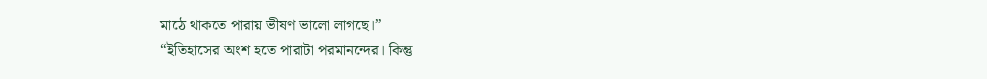মাঠে থাকতে পারায় ভীষণ ভালো লাগছে।”
“ইতিহাসের অংশ হতে পারাটা পরমানন্দের। কিন্তু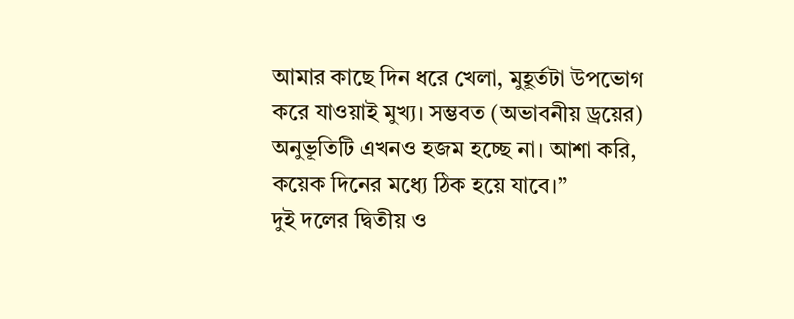আমার কাছে দিন ধরে খেলা, মুহূর্তটা উপভোগ করে যাওয়াই মুখ্য। সম্ভবত (অভাবনীয় ড্রয়ের) অনুভূতিটি এখনও হজম হচ্ছে না। আশা করি, কয়েক দিনের মধ্যে ঠিক হয়ে যাবে।”
দুই দলের দ্বিতীয় ও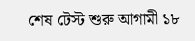শেষ টেস্ট শুরু আগামী ১৮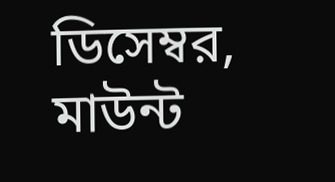ডিসেম্বর, মাউন্ট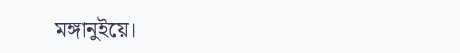মঙ্গানুইয়ে।